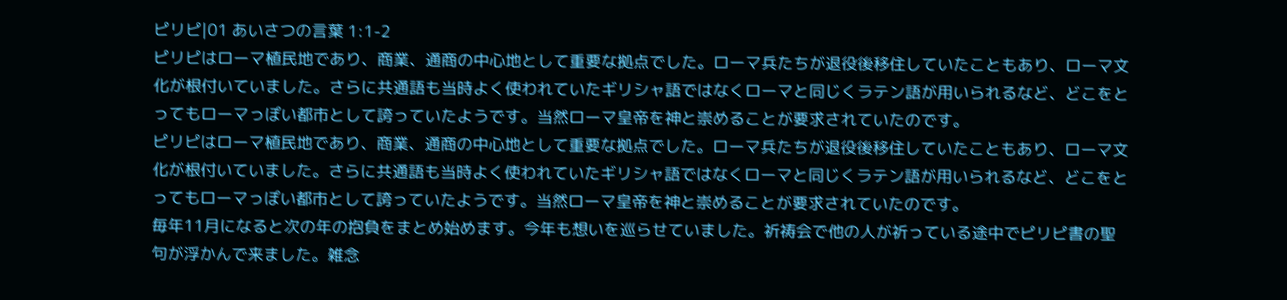ピリピ|01 あいさつの言葉 1:1-2
ピリピはローマ植民地であり、商業、通商の中心地として重要な拠点でした。ローマ兵たちが退役後移住していたこともあり、ローマ文化が根付いていました。さらに共通語も当時よく使われていたギリシャ語ではなくローマと同じくラテン語が用いられるなど、どこをとってもローマっぽい都市として誇っていたようです。当然ローマ皇帝を神と崇めることが要求されていたのです。
ピリピはローマ植民地であり、商業、通商の中心地として重要な拠点でした。ローマ兵たちが退役後移住していたこともあり、ローマ文化が根付いていました。さらに共通語も当時よく使われていたギリシャ語ではなくローマと同じくラテン語が用いられるなど、どこをとってもローマっぽい都市として誇っていたようです。当然ローマ皇帝を神と崇めることが要求されていたのです。
毎年11月になると次の年の抱負をまとめ始めます。今年も想いを巡らせていました。祈祷会で他の人が祈っている途中でピリピ書の聖句が浮かんで来ました。雑念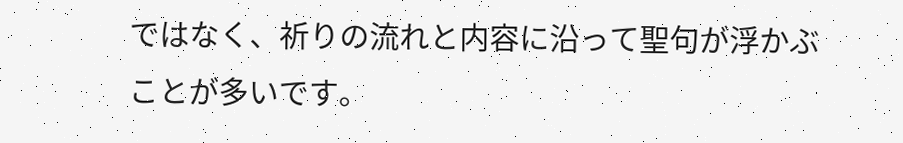ではなく、祈りの流れと内容に沿って聖句が浮かぶことが多いです。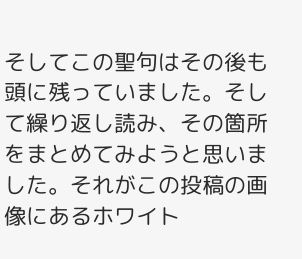そしてこの聖句はその後も頭に残っていました。そして繰り返し読み、その箇所をまとめてみようと思いました。それがこの投稿の画像にあるホワイト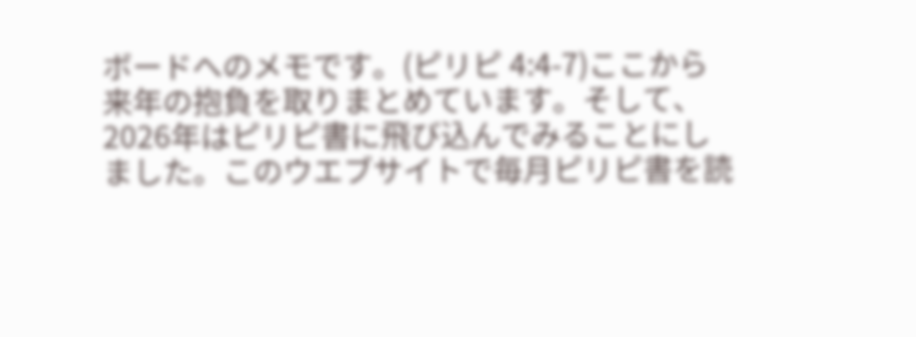ボードへのメモです。(ピリピ 4:4-7)ここから来年の抱負を取りまとめています。そして、2026年はピリピ書に飛び込んでみることにしました。このウエブサイトで毎月ピリピ書を読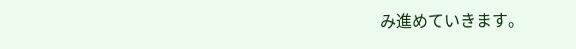み進めていきます。